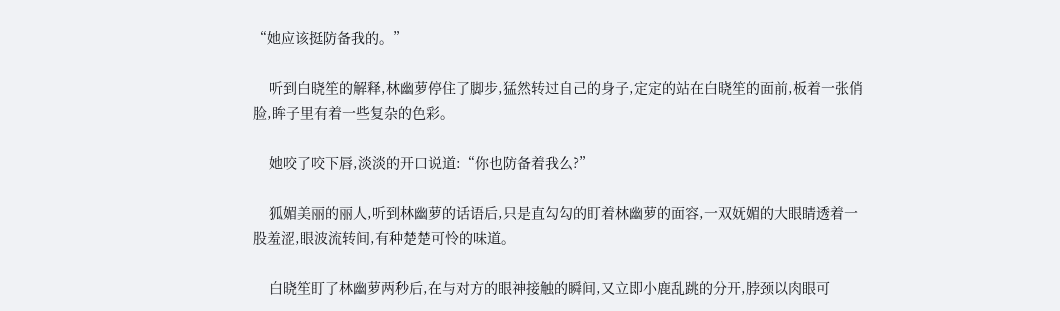“她应该挺防备我的。”

    听到白晓笙的解释,林幽萝停住了脚步,猛然转过自己的身子,定定的站在白晓笙的面前,板着一张俏脸,眸子里有着一些复杂的色彩。

    她咬了咬下唇,淡淡的开口说道:“你也防备着我么?”

    狐媚美丽的丽人,听到林幽萝的话语后,只是直勾勾的盯着林幽萝的面容,一双妩媚的大眼睛透着一股羞涩,眼波流转间,有种楚楚可怜的味道。

    白晓笙盯了林幽萝两秒后,在与对方的眼神接触的瞬间,又立即小鹿乱跳的分开,脖颈以肉眼可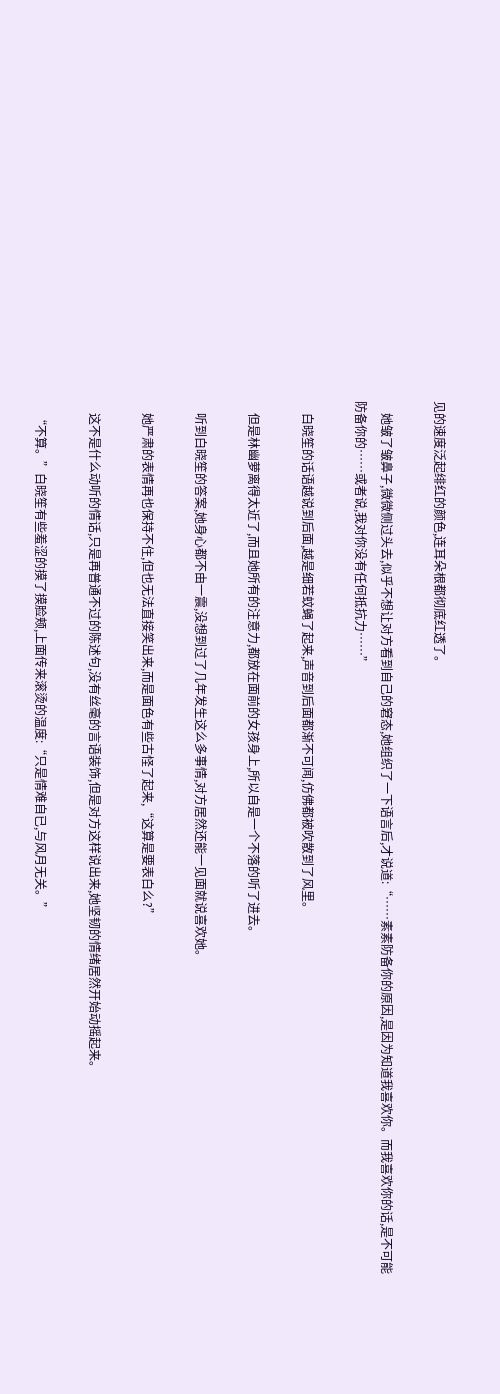见的速度泛起绯红的颜色,连耳朵根都彻底红透了。

    她皱了皱鼻子,微微侧过头去,似乎不想让对方看到自己的窘态,她组织了一下语言后,才说道:“……素素防备你的原因,是因为知道我喜欢你。而我喜欢你的话,是不可能防备你的……或者说,我对你没有任何抵抗力……”

    白晓笙的话语越说到后面,越是细若蚊蝇了起来,声音到后面都渐不可闻,仿佛都被吹散到了风里。

    但是林幽萝离得太近了,而且她所有的注意力,都放在面前的女孩身上,所以自是一个不落的听了进去。

    听到白晓笙的答案,她身心都不由一震,没想到过了几年发生这么多事情,对方居然还能一见面就说喜欢她。

    她严肃的表情再也保持不住,但也无法直接笑出来,而是面色有些古怪了起来,“这算是要表白么?”

    这不是什么动听的情话,只是再普通不过的陈述句,没有丝毫的言语装饰,但是对方这样说出来,她坚韧的情绪居然开始动摇起来。

    “不算。”白晓笙有些羞涩的摸了摸脸颊,上面传来滚烫的温度:“只是情难自已,与风月无关。”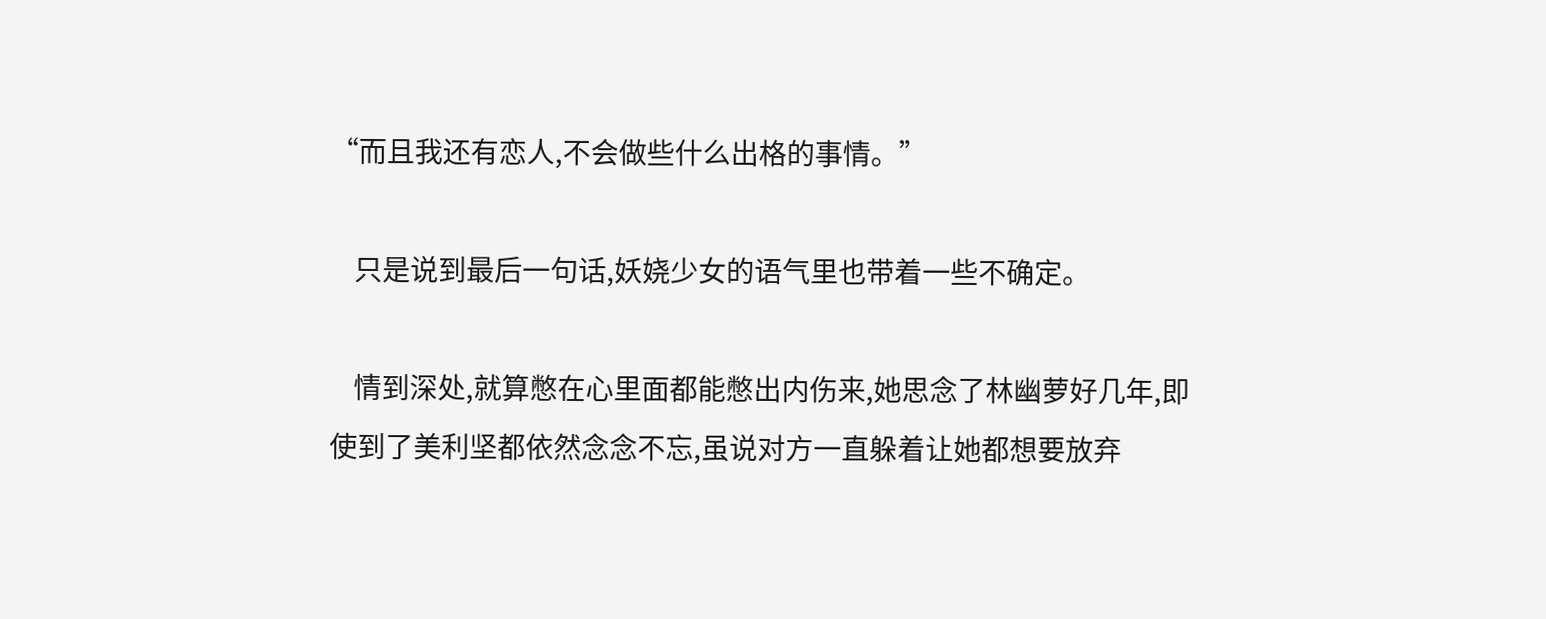“而且我还有恋人,不会做些什么出格的事情。”

    只是说到最后一句话,妖娆少女的语气里也带着一些不确定。

    情到深处,就算憋在心里面都能憋出内伤来,她思念了林幽萝好几年,即使到了美利坚都依然念念不忘,虽说对方一直躲着让她都想要放弃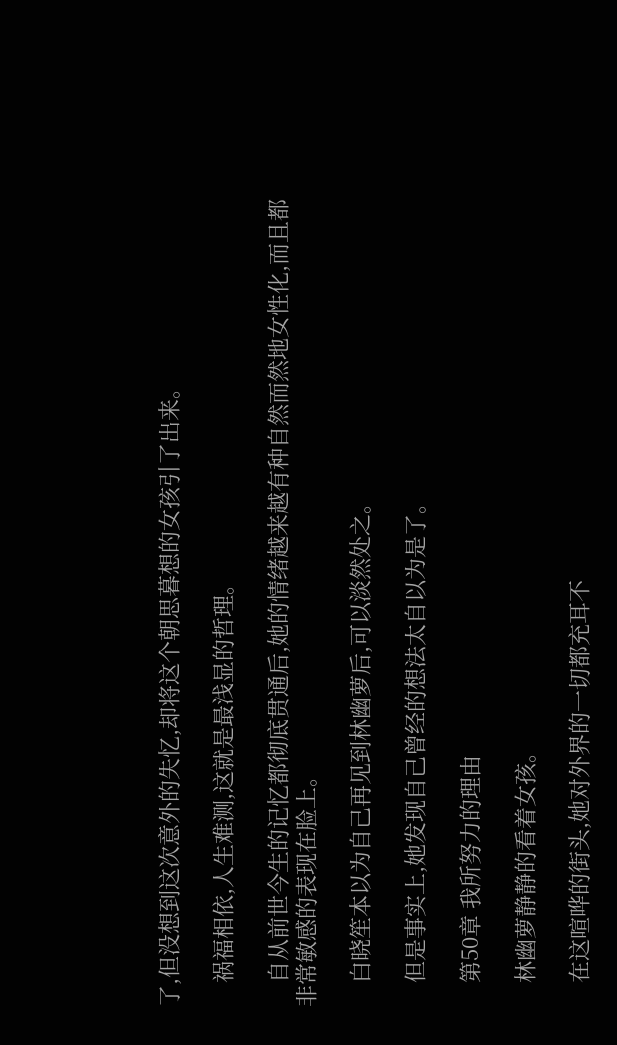了,但没想到这次意外的失忆,却将这个朝思暮想的女孩引了出来。

    祸福相依,人生难测,这就是最浅显的哲理。

    自从前世今生的记忆都彻底贯通后,她的情绪越来越有种自然而然地女性化,而且都非常敏感的表现在脸上。

    白晓笙本以为自己再见到林幽萝后,可以淡然处之。

    但是事实上,她发现自己曾经的想法太自以为是了。

    第50章 我所努力的理由

    林幽萝静静的看着女孩。

    在这喧哗的街头,她对外界的一切都充耳不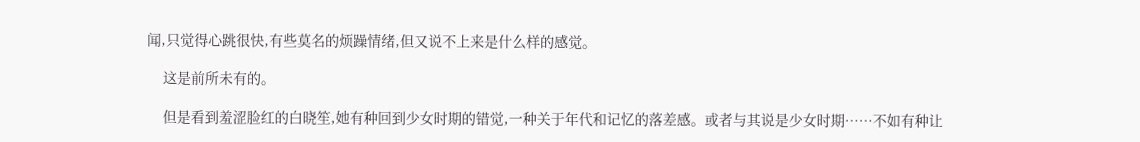闻,只觉得心跳很快,有些莫名的烦躁情绪,但又说不上来是什么样的感觉。

    这是前所未有的。

    但是看到羞涩脸红的白晓笙,她有种回到少女时期的错觉,一种关于年代和记忆的落差感。或者与其说是少女时期……不如有种让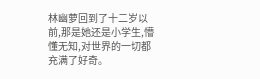林幽萝回到了十二岁以前,那是她还是小学生,懵懂无知,对世界的一切都充满了好奇。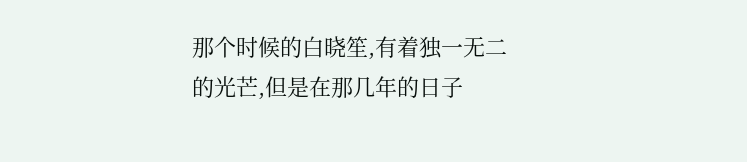那个时候的白晓笙,有着独一无二的光芒,但是在那几年的日子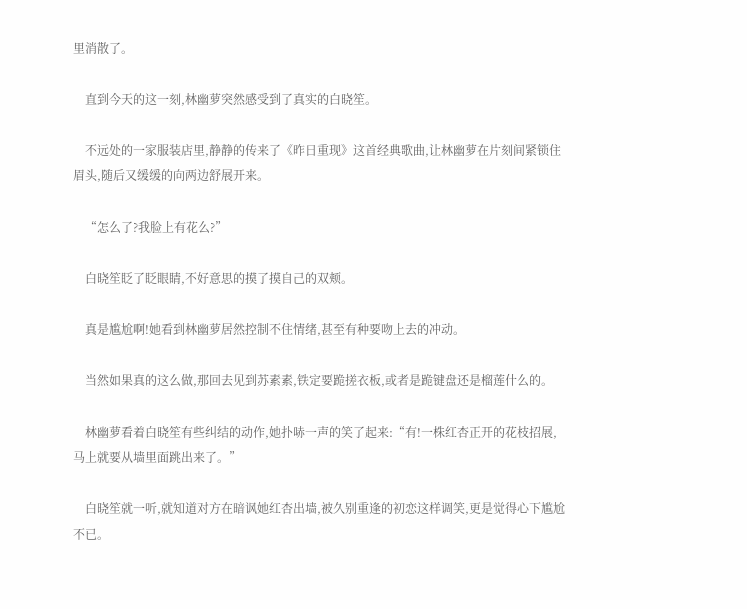里消散了。

    直到今天的这一刻,林幽萝突然感受到了真实的白晓笙。

    不远处的一家服装店里,静静的传来了《昨日重现》这首经典歌曲,让林幽萝在片刻间紧锁住眉头,随后又缓缓的向两边舒展开来。

    “怎么了?我脸上有花么?”

    白晓笙眨了眨眼睛,不好意思的摸了摸自己的双颊。

    真是尴尬啊!她看到林幽萝居然控制不住情绪,甚至有种要吻上去的冲动。

    当然如果真的这么做,那回去见到苏素素,铁定要跪搓衣板,或者是跪键盘还是榴莲什么的。

    林幽萝看着白晓笙有些纠结的动作,她扑哧一声的笑了起来:“有!一株红杏正开的花枝招展,马上就要从墙里面跳出来了。”

    白晓笙就一听,就知道对方在暗讽她红杏出墙,被久别重逢的初恋这样调笑,更是觉得心下尴尬不已。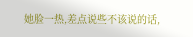她脸一热,差点说些不该说的话,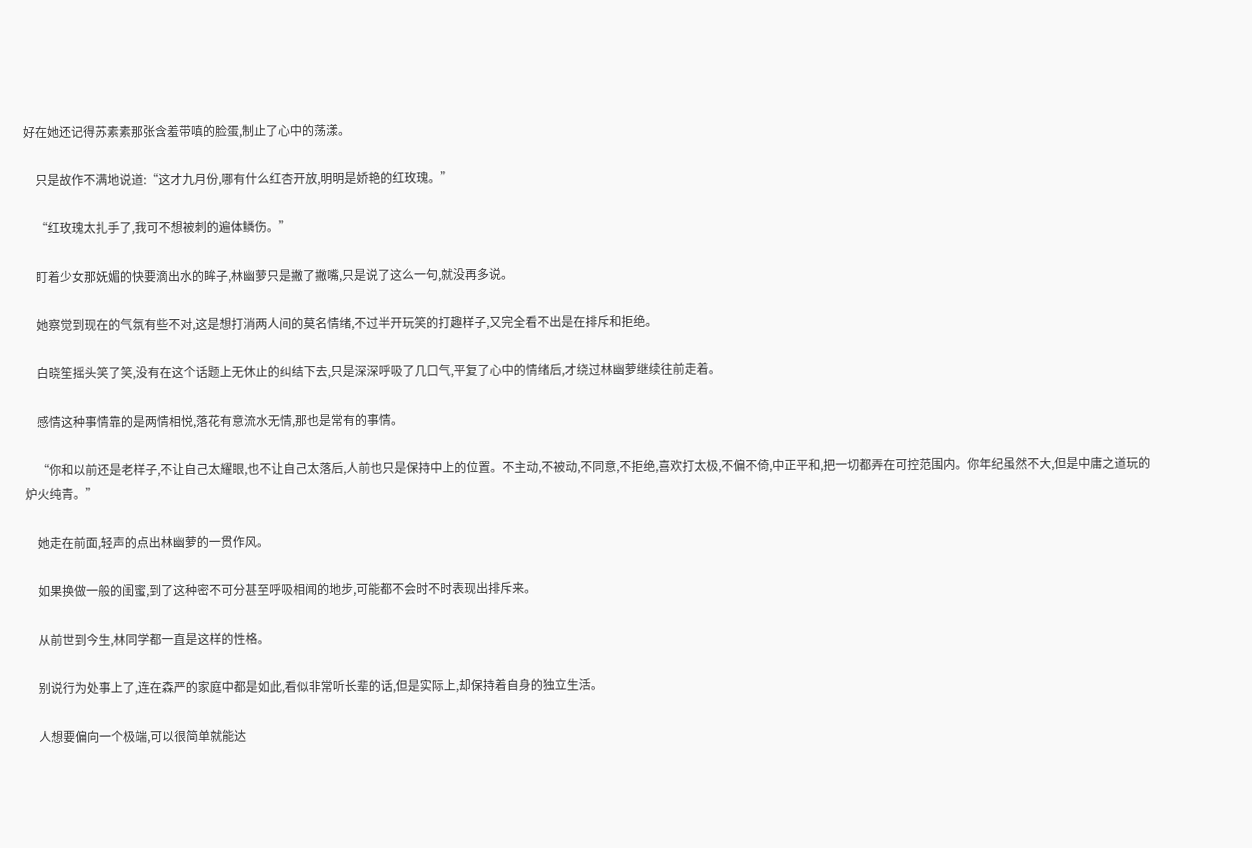好在她还记得苏素素那张含羞带嗔的脸蛋,制止了心中的荡漾。

    只是故作不满地说道:“这才九月份,哪有什么红杏开放,明明是娇艳的红玫瑰。”

    “红玫瑰太扎手了,我可不想被刺的遍体鳞伤。”

    盯着少女那妩媚的快要滴出水的眸子,林幽萝只是撇了撇嘴,只是说了这么一句,就没再多说。

    她察觉到现在的气氛有些不对,这是想打消两人间的莫名情绪,不过半开玩笑的打趣样子,又完全看不出是在排斥和拒绝。

    白晓笙摇头笑了笑,没有在这个话题上无休止的纠结下去,只是深深呼吸了几口气,平复了心中的情绪后,才绕过林幽萝继续往前走着。

    感情这种事情靠的是两情相悦,落花有意流水无情,那也是常有的事情。

    “你和以前还是老样子,不让自己太耀眼,也不让自己太落后,人前也只是保持中上的位置。不主动,不被动,不同意,不拒绝,喜欢打太极,不偏不倚,中正平和,把一切都弄在可控范围内。你年纪虽然不大,但是中庸之道玩的炉火纯青。”

    她走在前面,轻声的点出林幽萝的一贯作风。

    如果换做一般的闺蜜,到了这种密不可分甚至呼吸相闻的地步,可能都不会时不时表现出排斥来。

    从前世到今生,林同学都一直是这样的性格。

    别说行为处事上了,连在森严的家庭中都是如此,看似非常听长辈的话,但是实际上,却保持着自身的独立生活。

    人想要偏向一个极端,可以很简单就能达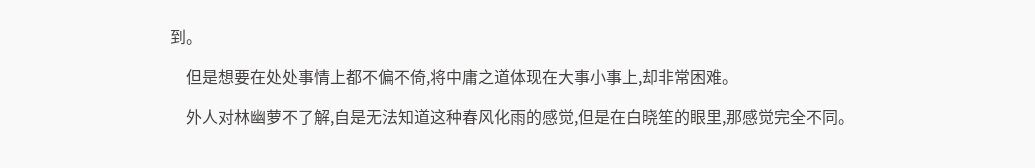到。

    但是想要在处处事情上都不偏不倚,将中庸之道体现在大事小事上,却非常困难。

    外人对林幽萝不了解,自是无法知道这种春风化雨的感觉,但是在白晓笙的眼里,那感觉完全不同。